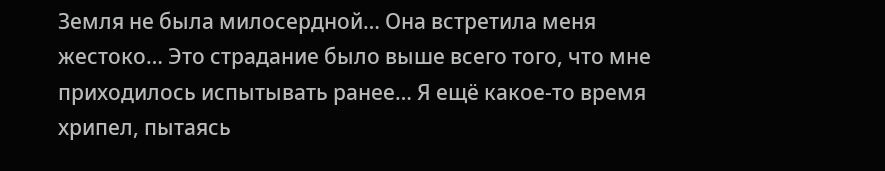Земля не была милосердной… Она встретила меня жестоко… Это страдание было выше всего того, что мне приходилось испытывать ранее… Я ещё какое-то время хрипел, пытаясь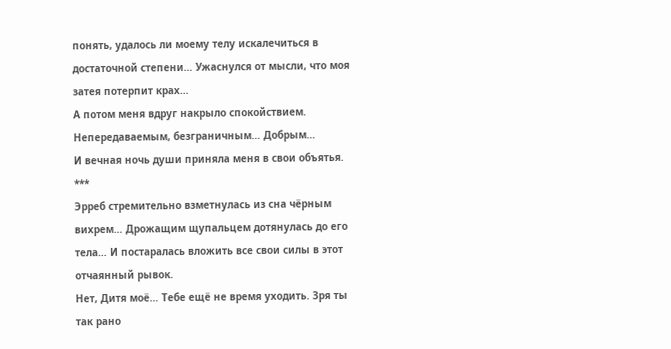понять, удалось ли моему телу искалечиться в достаточной степени… Ужаснулся от мысли, что моя затея потерпит крах…
А потом меня вдруг накрыло спокойствием. Непередаваемым, безграничным… Добрым…
И вечная ночь души приняла меня в свои объятья.
***
Эрреб стремительно взметнулась из сна чёрным вихрем… Дрожащим щупальцем дотянулась до его тела… И постаралась вложить все свои силы в этот отчаянный рывок.
Нет, Дитя моё… Тебе ещё не время уходить. Зря ты так рано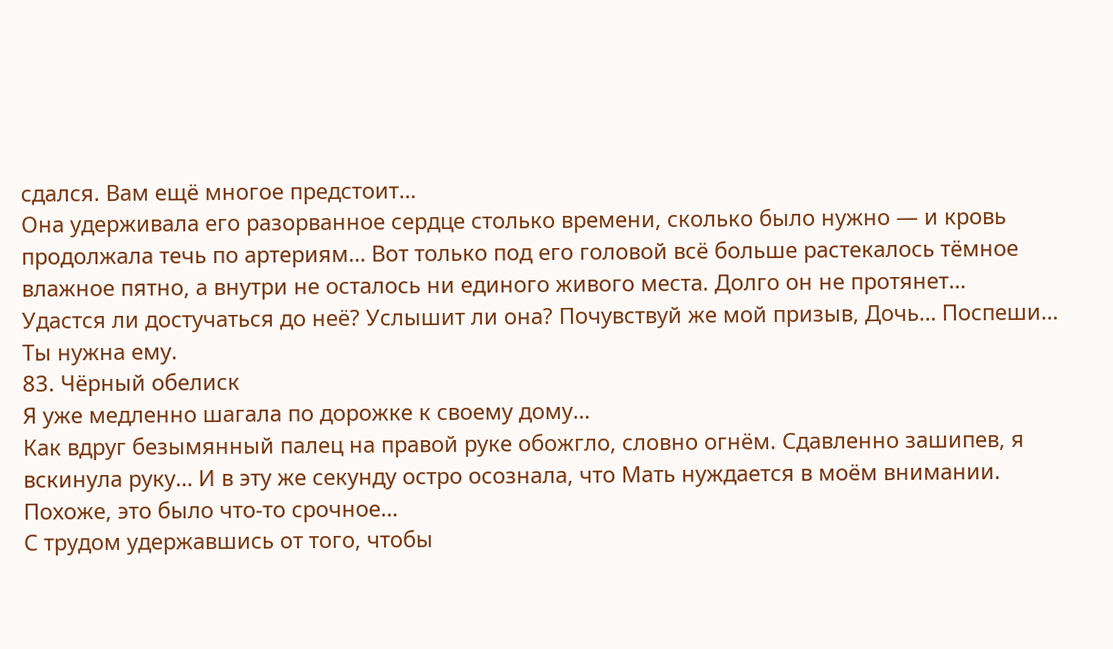сдался. Вам ещё многое предстоит…
Она удерживала его разорванное сердце столько времени, сколько было нужно — и кровь продолжала течь по артериям… Вот только под его головой всё больше растекалось тёмное влажное пятно, а внутри не осталось ни единого живого места. Долго он не протянет…
Удастся ли достучаться до неё? Услышит ли она? Почувствуй же мой призыв, Дочь… Поспеши…
Ты нужна ему.
83. Чёрный обелиск
Я уже медленно шагала по дорожке к своему дому…
Как вдруг безымянный палец на правой руке обожгло, словно огнём. Сдавленно зашипев, я вскинула руку… И в эту же секунду остро осознала, что Мать нуждается в моём внимании. Похоже, это было что-то срочное…
С трудом удержавшись от того, чтобы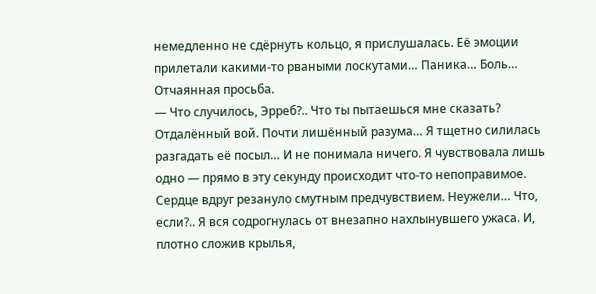немедленно не сдёрнуть кольцо, я прислушалась. Её эмоции прилетали какими-то рваными лоскутами… Паника… Боль… Отчаянная просьба.
— Что случилось, Эрреб?.. Что ты пытаешься мне сказать?
Отдалённый вой. Почти лишённый разума… Я тщетно силилась разгадать её посыл… И не понимала ничего. Я чувствовала лишь одно — прямо в эту секунду происходит что-то непоправимое.
Сердце вдруг резануло смутным предчувствием. Неужели… Что, если?.. Я вся содрогнулась от внезапно нахлынувшего ужаса. И, плотно сложив крылья,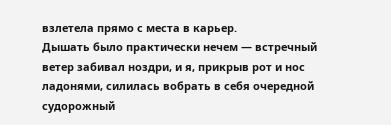взлетела прямо с места в карьер.
Дышать было практически нечем — встречный ветер забивал ноздри, и я, прикрыв рот и нос ладонями, силилась вобрать в себя очередной судорожный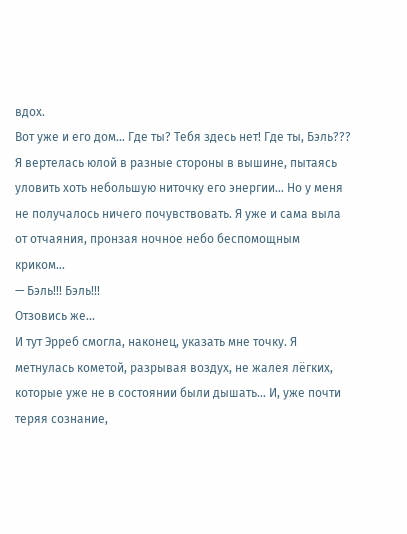вдох.
Вот уже и его дом… Где ты? Тебя здесь нет! Где ты, Бэль???
Я вертелась юлой в разные стороны в вышине, пытаясь уловить хоть небольшую ниточку его энергии… Но у меня не получалось ничего почувствовать. Я уже и сама выла от отчаяния, пронзая ночное небо беспомощным криком…
— Бэль!!! Бэль!!!
Отзовись же…
И тут Эрреб смогла, наконец, указать мне точку. Я метнулась кометой, разрывая воздух, не жалея лёгких, которые уже не в состоянии были дышать… И, уже почти теряя сознание,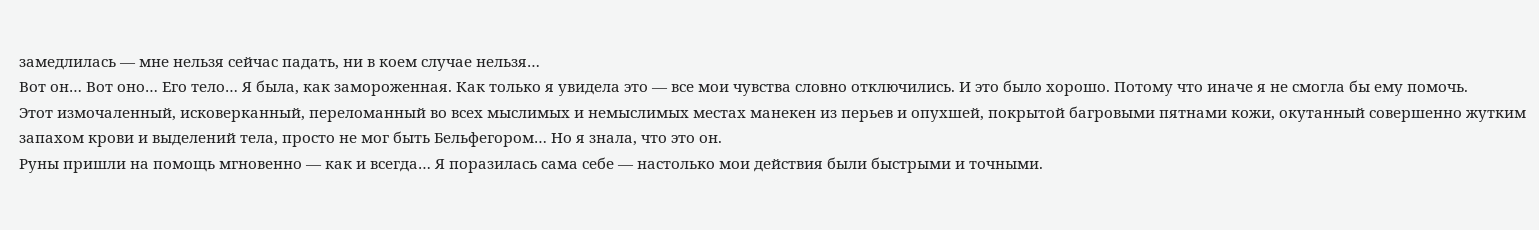замедлилась — мне нельзя сейчас падать, ни в коем случае нельзя…
Вот он… Вот оно… Его тело… Я была, как замороженная. Как только я увидела это — все мои чувства словно отключились. И это было хорошо. Потому что иначе я не смогла бы ему помочь.
Этот измочаленный, исковерканный, переломанный во всех мыслимых и немыслимых местах манекен из перьев и опухшей, покрытой багровыми пятнами кожи, окутанный совершенно жутким запахом крови и выделений тела, просто не мог быть Бельфегором… Но я знала, что это он.
Руны пришли на помощь мгновенно — как и всегда… Я поразилась сама себе — настолько мои действия были быстрыми и точными.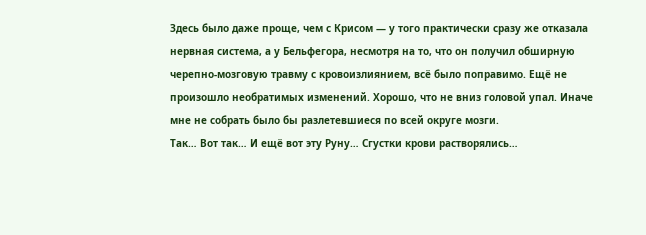Здесь было даже проще, чем с Крисом — у того практически сразу же отказала нервная система, а у Бельфегора, несмотря на то, что он получил обширную черепно-мозговую травму с кровоизлиянием, всё было поправимо. Ещё не произошло необратимых изменений. Хорошо, что не вниз головой упал. Иначе мне не собрать было бы разлетевшиеся по всей округе мозги.
Так… Вот так… И ещё вот эту Руну… Сгустки крови растворялись…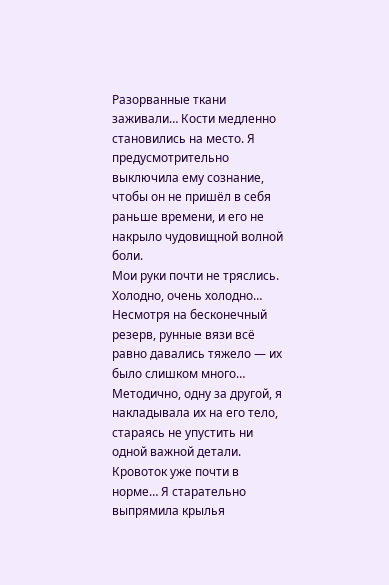Разорванные ткани заживали… Кости медленно становились на место. Я предусмотрительно выключила ему сознание, чтобы он не пришёл в себя раньше времени, и его не накрыло чудовищной волной боли.
Мои руки почти не тряслись. Холодно, очень холодно… Несмотря на бесконечный резерв, рунные вязи всё равно давались тяжело — их было слишком много…
Методично, одну за другой, я накладывала их на его тело, стараясь не упустить ни одной важной детали. Кровоток уже почти в норме… Я старательно выпрямила крылья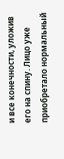и все конечности, уложив его на спину. Лицо уже приобретало нормальный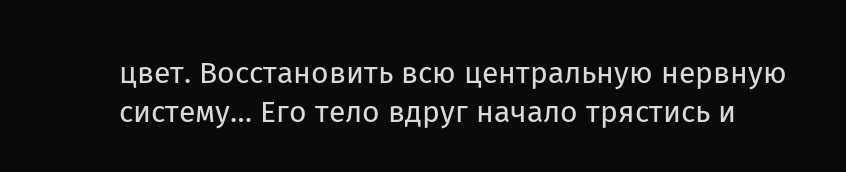цвет. Восстановить всю центральную нервную систему… Его тело вдруг начало трястись и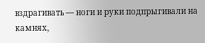вздрагивать — ноги и руки подпрыгивали на камнях,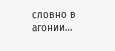словно в агонии…